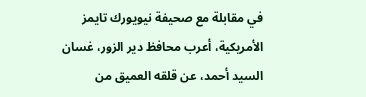في مقابلة مع صحيفة نيويورك تايمز الأمريكية، أعرب محافظ دير الزور، غسان السيد أحمد، عن قلقه العميق من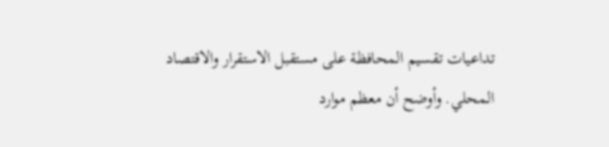تداعيات تقسيم المحافظة على مستقبل الاستقرار والاقتصاد المحلي. وأوضح أن معظم موارد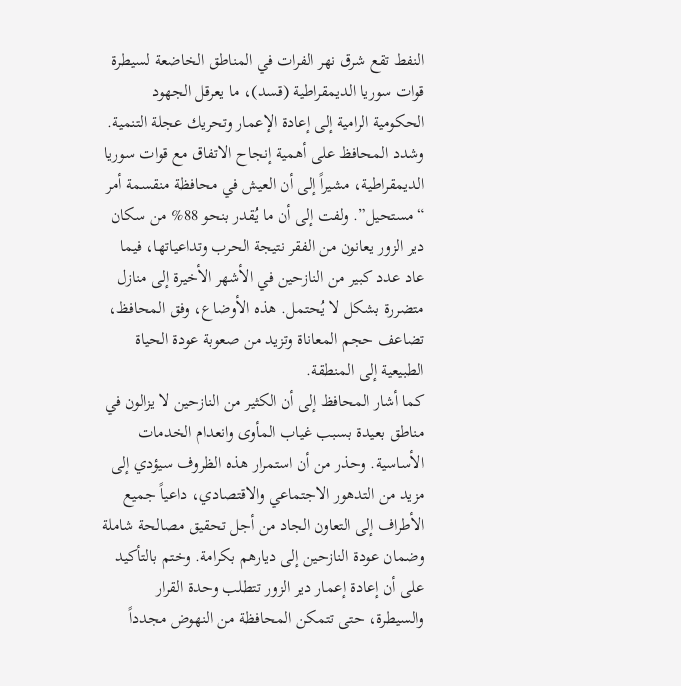النفط تقع شرق نهر الفرات في المناطق الخاضعة لسيطرة قوات سوريا الديمقراطية (قسد)، ما يعرقل الجهود الحكومية الرامية إلى إعادة الإعمار وتحريك عجلة التنمية.
وشدد المحافظ على أهمية إنجاح الاتفاق مع قوات سوريا الديمقراطية، مشيراً إلى أن العيش في محافظة منقسمة أمر “مستحيل”. ولفت إلى أن ما يُقدر بنحو 88% من سكان دير الزور يعانون من الفقر نتيجة الحرب وتداعياتها، فيما عاد عدد كبير من النازحين في الأشهر الأخيرة إلى منازل متضررة بشكل لا يُحتمل. هذه الأوضاع، وفق المحافظ، تضاعف حجم المعاناة وتزيد من صعوبة عودة الحياة الطبيعية إلى المنطقة.
كما أشار المحافظ إلى أن الكثير من النازحين لا يزالون في مناطق بعيدة بسبب غياب المأوى وانعدام الخدمات الأساسية. وحذر من أن استمرار هذه الظروف سيؤدي إلى مزيد من التدهور الاجتماعي والاقتصادي، داعياً جميع الأطراف إلى التعاون الجاد من أجل تحقيق مصالحة شاملة وضمان عودة النازحين إلى ديارهم بكرامة. وختم بالتأكيد على أن إعادة إعمار دير الزور تتطلب وحدة القرار والسيطرة، حتى تتمكن المحافظة من النهوض مجدداً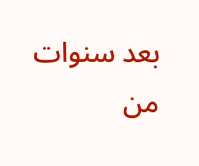بعد سنوات من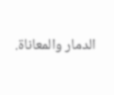الدمار والمعاناة.